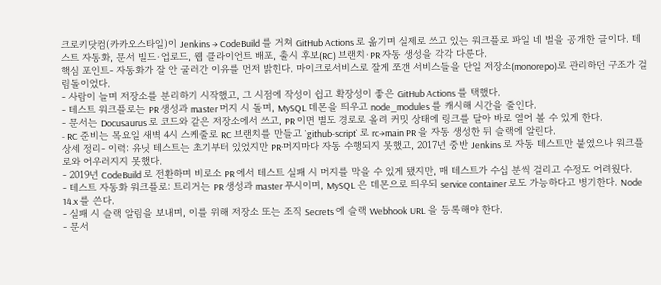크로키닷컴(카카오스타일)이 Jenkins → CodeBuild 를 거쳐 GitHub Actions 로 옮기며 실제로 쓰고 있는 워크플로 파일 네 벌을 공개한 글이다. 테스트 자동화, 문서 빌드·업로드, 웹 클라이언트 배포, 출시 후보(RC) 브랜치·PR 자동 생성을 각각 다룬다.
핵심 포인트- 자동화가 잘 안 굴러간 이유를 먼저 밝힌다. 마이크로서비스로 잘게 쪼갠 서비스들을 단일 저장소(monorepo)로 관리하던 구조가 걸림돌이었다.
- 사람이 늘며 저장소를 분리하기 시작했고, 그 시점에 작성이 쉽고 확장성이 좋은 GitHub Actions 를 택했다.
- 테스트 워크플로는 PR 생성과 master 머지 시 돌며, MySQL 데몬을 띄우고 node_modules 를 캐시해 시간을 줄인다.
- 문서는 Docusaurus 로 코드와 같은 저장소에서 쓰고, PR 이면 별도 경로로 올려 커밋 상태에 링크를 달아 바로 열어 볼 수 있게 한다.
- RC 준비는 목요일 새벽 4시 스케줄로 RC 브랜치를 만들고 `github-script` 로 rc→main PR 을 자동 생성한 뒤 슬랙에 알린다.
상세 정리- 이력: 유닛 테스트는 초기부터 있었지만 PR·머지마다 자동 수행되지 못했고, 2017년 중반 Jenkins 로 자동 테스트만 붙였으나 워크플로와 어우러지지 못했다.
- 2019년 CodeBuild 로 전환하며 비로소 PR 에서 테스트 실패 시 머지를 막을 수 있게 됐지만, 매 테스트가 수십 분씩 걸리고 수정도 어려웠다.
- 테스트 자동화 워크플로: 트리거는 PR 생성과 master 푸시이며, MySQL 은 데몬으로 띄우되 service container 로도 가능하다고 병기한다. Node 14.x 를 쓴다.
- 실패 시 슬랙 알림을 보내며, 이를 위해 저장소 또는 조직 Secrets 에 슬랙 Webhook URL 을 등록해야 한다.
- 문서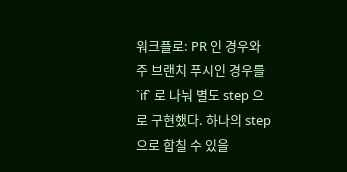워크플로: PR 인 경우와 주 브랜치 푸시인 경우를 `if` 로 나눠 별도 step 으로 구현했다. 하나의 step 으로 합칠 수 있을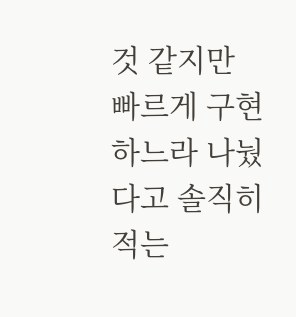것 같지만 빠르게 구현하느라 나눴다고 솔직히 적는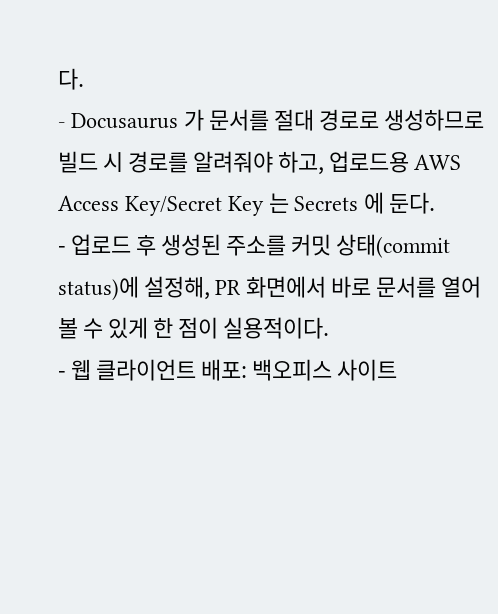다.
- Docusaurus 가 문서를 절대 경로로 생성하므로 빌드 시 경로를 알려줘야 하고, 업로드용 AWS Access Key/Secret Key 는 Secrets 에 둔다.
- 업로드 후 생성된 주소를 커밋 상태(commit status)에 설정해, PR 화면에서 바로 문서를 열어 볼 수 있게 한 점이 실용적이다.
- 웹 클라이언트 배포: 백오피스 사이트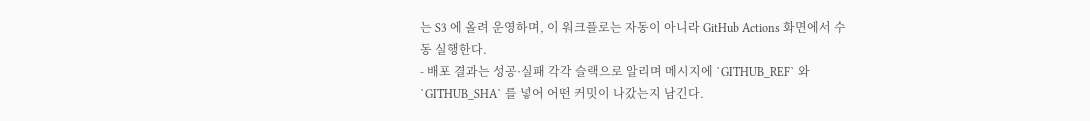는 S3 에 올려 운영하며, 이 워크플로는 자동이 아니라 GitHub Actions 화면에서 수동 실행한다.
- 배포 결과는 성공·실패 각각 슬랙으로 알리며 메시지에 `GITHUB_REF` 와 `GITHUB_SHA` 를 넣어 어떤 커밋이 나갔는지 남긴다.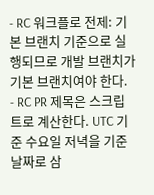- RC 워크플로 전제: 기본 브랜치 기준으로 실행되므로 개발 브랜치가 기본 브랜치여야 한다.
- RC PR 제목은 스크립트로 계산한다. UTC 기준 수요일 저녁을 기준 날짜로 삼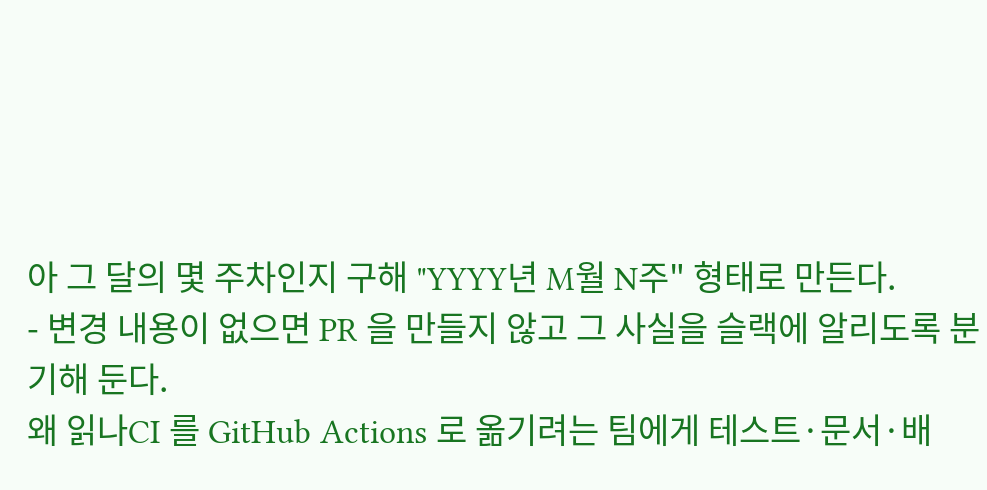아 그 달의 몇 주차인지 구해 "YYYY년 M월 N주" 형태로 만든다.
- 변경 내용이 없으면 PR 을 만들지 않고 그 사실을 슬랙에 알리도록 분기해 둔다.
왜 읽나CI 를 GitHub Actions 로 옮기려는 팀에게 테스트·문서·배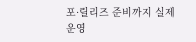포·릴리즈 준비까지 실제 운영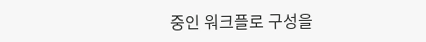중인 워크플로 구성을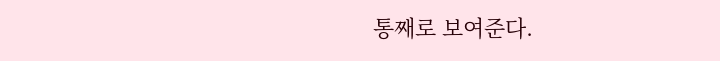통째로 보여준다.